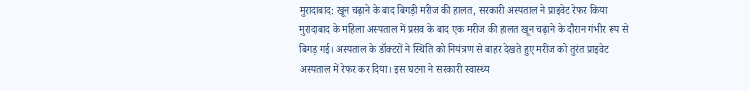मुरादाबाद: खून चढ़ाने के बाद बिगड़ी मरीज की हालत, सरकारी अस्पताल ने प्राइवेट रेफर किया
मुरादाबाद के महिला अस्पताल में प्रसव के बाद एक मरीज की हालत खून चढ़ाने के दौरान गंभीर रूप से बिगड़ गई। अस्पताल के डॉक्टरों ने स्थिति को नियंत्रण से बाहर देखते हुए मरीज को तुरंत प्राइवेट अस्पताल में रेफर कर दिया। इस घटना ने सरकारी स्वास्थ्य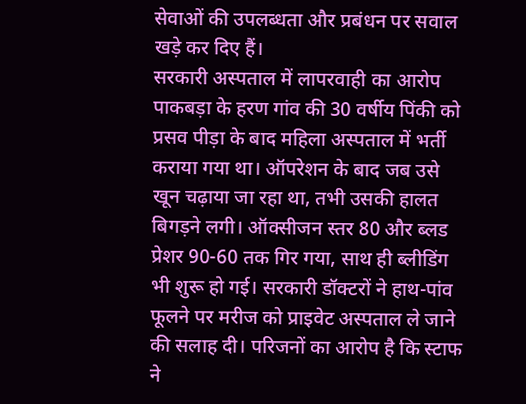सेवाओं की उपलब्धता और प्रबंधन पर सवाल खड़े कर दिए हैं।
सरकारी अस्पताल में लापरवाही का आरोप
पाकबड़ा के हरण गांव की 30 वर्षीय पिंकी को प्रसव पीड़ा के बाद महिला अस्पताल में भर्ती कराया गया था। ऑपरेशन के बाद जब उसे खून चढ़ाया जा रहा था, तभी उसकी हालत बिगड़ने लगी। ऑक्सीजन स्तर 80 और ब्लड प्रेशर 90-60 तक गिर गया, साथ ही ब्लीडिंग भी शुरू हो गई। सरकारी डॉक्टरों ने हाथ-पांव फूलने पर मरीज को प्राइवेट अस्पताल ले जाने की सलाह दी। परिजनों का आरोप है कि स्टाफ ने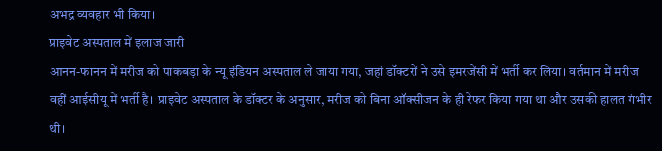अभद्र व्यवहार भी किया।
प्राइवेट अस्पताल में इलाज जारी
आनन-फानन में मरीज को पाकबड़ा के न्यू इंडियन अस्पताल ले जाया गया, जहां डॉक्टरों ने उसे इमरजेंसी में भर्ती कर लिया। वर्तमान में मरीज वहीं आईसीयू में भर्ती है। प्राइवेट अस्पताल के डॉक्टर के अनुसार, मरीज को बिना ऑक्सीजन के ही रेफर किया गया था और उसकी हालत गंभीर थी।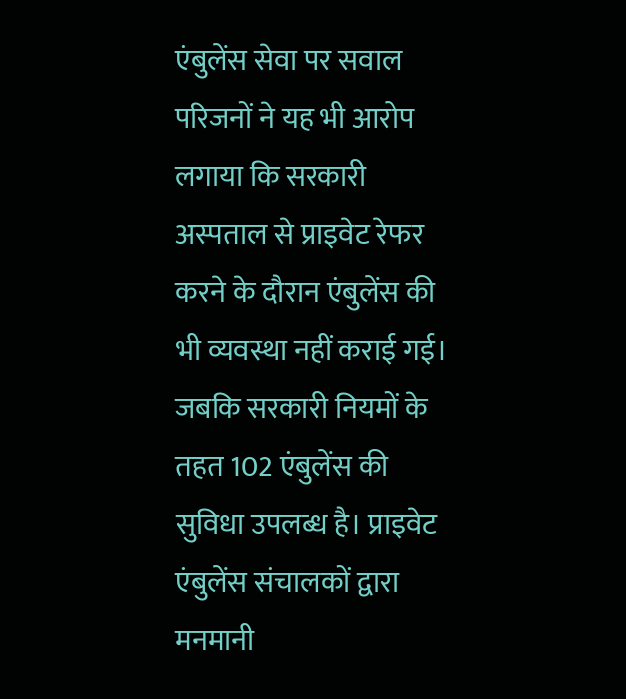एंबुलेंस सेवा पर सवाल
परिजनों ने यह भी आरोप लगाया कि सरकारी अस्पताल से प्राइवेट रेफर करने के दौरान एंबुलेंस की भी व्यवस्था नहीं कराई गई। जबकि सरकारी नियमों के तहत 102 एंबुलेंस की सुविधा उपलब्ध है। प्राइवेट एंबुलेंस संचालकों द्वारा मनमानी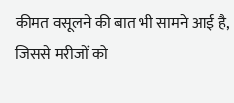कीमत वसूलने की बात भी सामने आई है, जिससे मरीजों को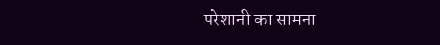परेशानी का सामना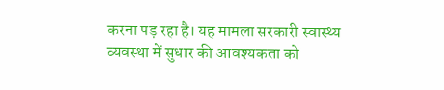करना पड़ रहा है। यह मामला सरकारी स्वास्थ्य व्यवस्था में सुधार की आवश्यकता को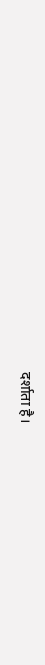दर्शाता है।